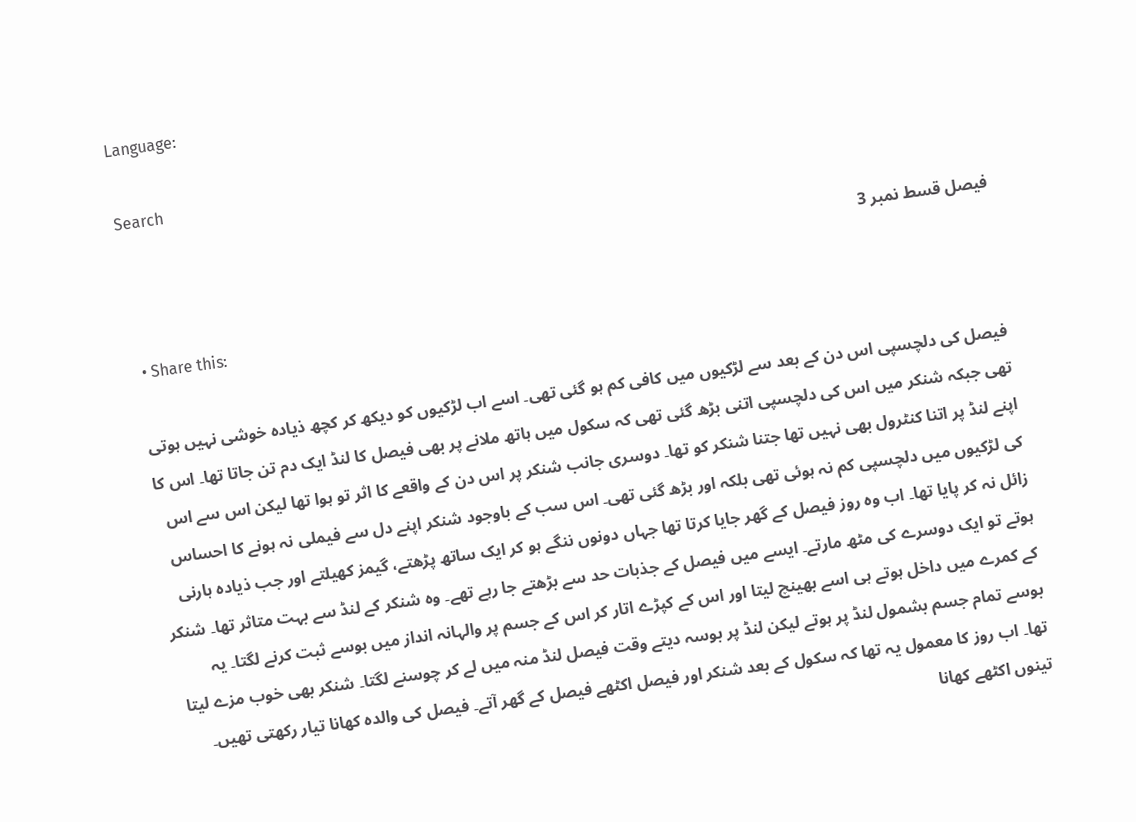Language:

Search

فیصل قسط نمبر 3

  • Share this:

فیصل کی دلچسپی اس دن کے بعد سے لڑکیوں میں کافی کم ہو گئی تھی۔ اسے اب لڑکیوں کو دیکھ کر کچھ ذیادہ خوشی نہیں ہوتی تھی جبکہ شنکر میں اس کی دلچسپی اتنی بڑھ گئی تھی کہ سکول میں ہاتھ ملانے پر بھی فیصل کا لنڈ ایک دم تن جاتا تھا۔ اس کا اپنے لنڈ پر اتنا کنٹرول بھی نہیں تھا جتنا شنکر کو تھا۔ دوسری جانب شنکر پر اس دن کے واقعے کا اثر تو ہوا تھا لیکن اس سے اس کی لڑکیوں میں دلچسپی کم نہ ہوئی تھی بلکہ اور بڑھ گئی تھی۔ اس سب کے باوجود شنکر اپنے دل سے فیملی نہ ہونے کا احساس زائل نہ کر پایا تھا۔ اب وہ روز فیصل کے گھر جایا کرتا تھا جہاں دونوں ننگے ہو کر ایک ساتھ پڑھتے، گیمز کھیلتے اور جب ذیادہ ہارنی ہوتے تو ایک دوسرے کی مٹھ مارتے۔ ایسے میں فیصل کے جذبات حد سے بڑھتے جا رہے تھے۔ وہ شنکر کے لنڈ سے بہت متاثر تھا۔ شنکر کے کمرے میں داخل ہوتے ہی اسے بھینچ لیتا اور اس کے کپڑے اتار کر اس کے جسم پر والہانہ انداز میں بوسے ثبت کرنے لگتا۔ یہ بوسے تمام جسم بشمول لنڈ پر ہوتے لیکن لنڈ پر بوسہ دیتے وقت فیصل لنڈ منہ میں لے کر چوسنے لگتا۔ شنکر بھی خوب مزے لیتا تھا۔ اب روز کا معمول یہ تھا کہ سکول کے بعد شنکر اور فیصل اکٹھے فیصل کے گھر آتے۔ فیصل کی والدہ کھانا تیار رکھتی تھیں۔ تینوں اکٹھے کھانا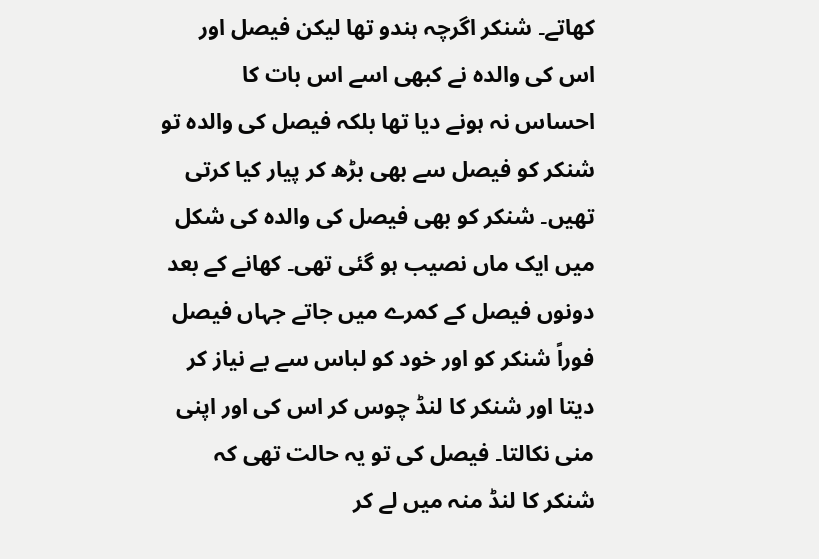کھاتے۔ شنکر اگرچہ ہندو تھا لیکن فیصل اور اس کی والدہ نے کبھی اسے اس بات کا احساس نہ ہونے دیا تھا بلکہ فیصل کی والدہ تو شنکر کو فیصل سے بھی بڑھ کر پیار کیا کرتی تھیں۔ شنکر کو بھی فیصل کی والدہ کی شکل میں ایک ماں نصیب ہو گئی تھی۔ کھانے کے بعد دونوں فیصل کے کمرے میں جاتے جہاں فیصل فوراً شنکر کو اور خود کو لباس سے بے نیاز کر دیتا اور شنکر کا لنڈ چوس کر اس کی اور اپنی منی نکالتا۔ فیصل کی تو یہ حالت تھی کہ شنکر کا لنڈ منہ میں لے کر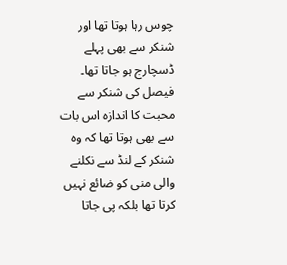چوس رہا ہوتا تھا اور شنکر سے بھی پہلے ڈسچارج ہو جاتا تھا۔ فیصل کی شنکر سے محبت کا اندازہ اس بات سے بھی ہوتا تھا کہ وہ شنکر کے لنڈ سے نکلنے والی منی کو ضائع نہیں کرتا تھا بلکہ پی جاتا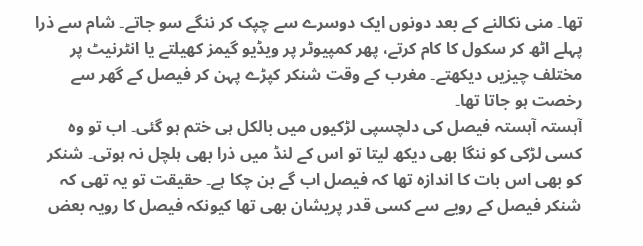تھا۔ منی نکالنے کے بعد دونوں ایک دوسرے سے چپک کر ننگے سو جاتے۔ شام سے ذرا پہلے اٹھ کر سکول کا کام کرتے، پھر کمپیوٹر پر ویڈیو گیمز کھیلتے یا انٹرنیٹ پر مختلف چیزیں دیکھتے۔ مغرب کے وقت شنکر کپڑے پہن کر فیصل کے گھر سے رخصت ہو جاتا تھا۔
آہستہ آہستہ فیصل کی دلچسپی لڑکیوں میں بالکل ہی ختم ہو گئی۔ اب تو وہ کسی لڑکی کو ننگا بھی دیکھ لیتا تو اس کے لنڈ میں ذرا بھی ہلچل نہ ہوتی۔ شنکر کو بھی اس بات کا اندازہ تھا کہ فیصل اب گے بن چکا ہے۔ حقیقت تو یہ تھی کہ شنکر فیصل کے رویے سے کسی قدر پریشان بھی تھا کیونکہ فیصل کا رویہ بعض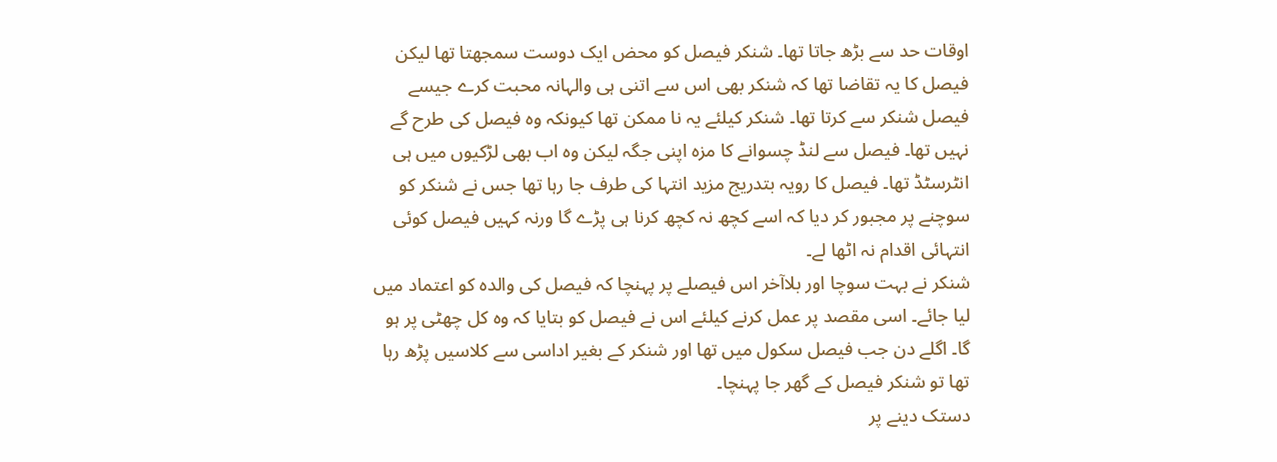اوقات حد سے بڑھ جاتا تھا۔ شنکر فیصل کو محض ایک دوست سمجھتا تھا لیکن فیصل کا یہ تقاضا تھا کہ شنکر بھی اس سے اتنی ہی والہانہ محبت کرے جیسے فیصل شنکر سے کرتا تھا۔ شنکر کیلئے یہ نا ممکن تھا کیونکہ وہ فیصل کی طرح گے نہیں تھا۔ فیصل سے لنڈ چسوانے کا مزہ اپنی جگہ لیکن وہ اب بھی لڑکیوں میں ہی انٹرسٹڈ تھا۔ فیصل کا رویہ بتدریج مزید انتہا کی طرف جا رہا تھا جس نے شنکر کو سوچنے پر مجبور کر دیا کہ اسے کچھ نہ کچھ کرنا ہی پڑے گا ورنہ کہیں فیصل کوئی انتہائی اقدام نہ اٹھا لے۔
شنکر نے بہت سوچا اور بلاآخر اس فیصلے پر پہنچا کہ فیصل کی والدہ کو اعتماد میں لیا جائے۔ اسی مقصد پر عمل کرنے کیلئے اس نے فیصل کو بتایا کہ وہ کل چھٹی پر ہو گا۔ اگلے دن جب فیصل سکول میں تھا اور شنکر کے بغیر اداسی سے کلاسیں پڑھ رہا تھا تو شنکر فیصل کے گھر جا پہنچا۔
دستک دینے پر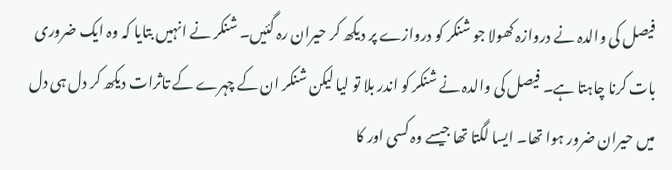فیصل کی والدہ نے دروازہ کھولا جو شنکر کو دروازے پر دیکھ کر حیران رہ گئیں۔ شنکر نے انہیں بتایا کہ وہ ایک ضروری بات کرنا چاہتا ہے۔ فیصل کی والدہ نے شنکر کو اندر بلا تو لیا لیکن شنکر ان کے چہرے کے تاثرات دیکھ کر دل ہی دل میں حیران ضرور ہوا تھا۔ ایسا لگتا تھا جیسے وہ کسی اور کا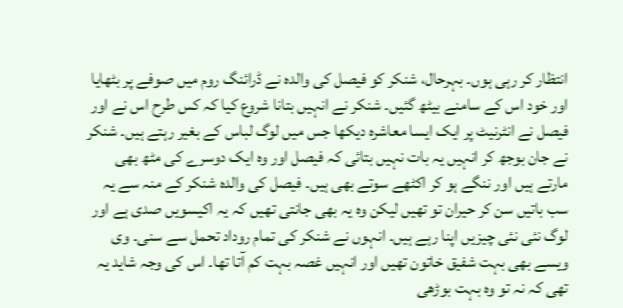انتظار کر رہی ہوں۔ بہرحال، شنکر کو فیصل کی والدہ نے ڈرائنگ روم میں صوفے پر بٹھایا اور خود اس کے سامنے بیٹھ گئیں۔ شنکر نے انہیں بتانا شروع کیا کہ کس طرح اس نے اور فیصل نے انٹرنیٹ پر ایک ایسا معاشرہ دیکھا جس میں لوگ لباس کے بغیر رہتے ہیں۔ شنکر نے جان بوجھ کر انہیں یہ بات نہیں بتائی کہ فیصل اور وہ ایک دوسرے کی مٹھ بھی مارتے ہیں اور ننگے ہو کر اکٹھے سوتے بھی ہیں۔ فیصل کی والدہ شنکر کے منہ سے یہ سب باتیں سن کر حیران تو تھیں لیکن وہ یہ بھی جانتی تھیں کہ یہ اکیسویں صدی ہے اور لوگ نئی نئی چیزیں اپنا رہے ہیں۔ انہوں نے شنکر کی تمام روداد تحمل سے سنی۔ وی ویسے بھی بہت شفیق خاتون تھیں اور انہیں غصہ بہت کم آتا تھا۔ اس کی وجہ شاید یہ تھی کہ نہ تو وہ بہت بوڑھی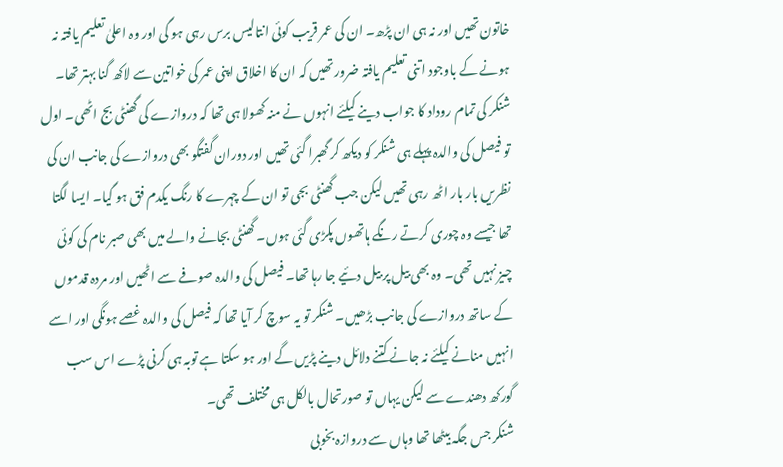خاتون تھیں اور نہ ہی ان پڑھ۔ ان کی عمر قریب کوئی انتالیس برس رہی ہو گی اور وہ اعلیٰ تعلیم یافتہ نہ ہونے کے باوجود اتنی تعلیم یافتہ ضرور تھیں کہ ان کا اخلاق اپنی عمر کی خواتین سے لاکھ گنا بہتر تھا۔
شنکر کی تمام روداد کا جواب دینے کیلئے انہوں نے منہ کھولا ہی تھا کہ دروازے کی گھنٹی بج اٹھی۔ اول تو فیصل کی والدہ پہلے ہی شنکر کو دیکھ کر گھبرا گئی تھیں اور دوران گفتگو بھی دروازے کی جانب ان کی نظریں بار بار اٹھ رہی تھیں لیکن جب گھنٹی بجی تو ان کے چہرے کا رنگ یکدم فق ہو گیا۔ ایسا لگتا تھا جیسے وہ چوری کرتے رنگے ہاتھوں پکڑی گئی ہوں۔ گھنٹی بجانے والے میں بھی صبر نام کی کوئی چیز نہیں تھی۔ وہ بھی بیل پر بیل دئیے جا رہا تھا۔ فیصل کی والدہ صوفے سے اٹھیں اور مردہ قدموں کے ساتھ دروازے کی جانب بڑھیں۔ شنکر تو یہ سوچ کر آیا تھا کہ فیصل کی والدہ غصے ہونگی اور اسے انہیں منانے کیلئے نہ جانے کتنے دلائل دینے پڑیں گے اور ہو سکتا ہے توبہ ہی کرنی پڑے اس سب گورکھ دھندے سے لیکن یہاں تو صورتحال بالکل ہی مختلف تھی۔
شنکر جس جگہ بیٹھا تھا وہاں سے دروازہ بخوبی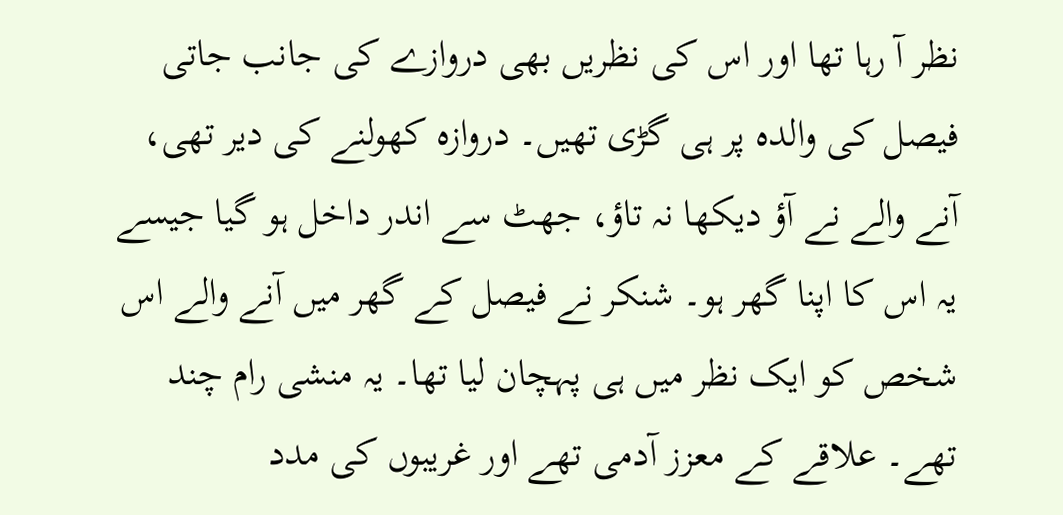نظر آ رہا تھا اور اس کی نظریں بھی دروازے کی جانب جاتی فیصل کی والدہ پر ہی گڑی تھیں۔ دروازہ کھولنے کی دیر تھی، آنے والے نے آؤ دیکھا نہ تاؤ، جھٹ سے اندر داخل ہو گیا جیسے یہ اس کا اپنا گھر ہو۔ شنکر نے فیصل کے گھر میں آنے والے اس شخص کو ایک نظر میں ہی پہچان لیا تھا۔ یہ منشی رام چند تھے۔ علاقے کے معزز آدمی تھے اور غریبوں کی مدد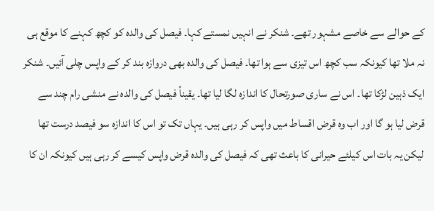کے حوالے سے خاصے مشہور تھے۔ شنکر نے انہیں نمستے کہا۔ فیصل کی والدہ کو کچھ کہنے کا موقع ہی نہ ملا تھا کیونکہ سب کچھ اس تیزی سے ہوا تھا۔ فیصل کی والدہ بھی دروازہ بند کر کے واپس چلی آئیں۔ شنکر ایک ذہین لڑکا تھا۔ اس نے ساری صورتحال کا اندازہ لگا لیا تھا۔ یقیناً فیصل کی والدہ نے منشی رام چند سے قرض لیا ہو گا اور اب وہ قرض اقساط میں واپس کر رہی ہیں۔ یہاں تک تو اس کا اندازہ سو فیصد درست تھا لیکن یہ بات اس کیلئے حیرانی کا باعث تھی کہ فیصل کی والدہ قرض واپس کیسے کر رہی ہیں کیونکہ ان کا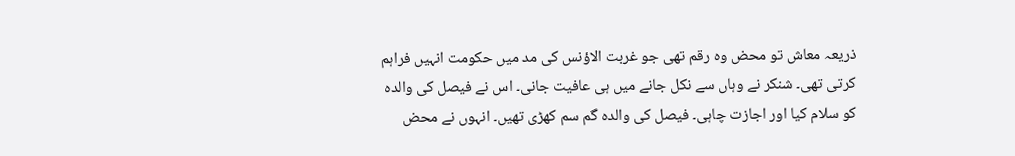ذریعہ معاش تو محض وہ رقم تھی جو غربت الاؤنس کی مد میں حکومت انہیں فراہم کرتی تھی۔ شنکر نے وہاں سے نکل جانے میں ہی عافیت جانی۔ اس نے فیصل کی والدہ کو سلام کیا اور اجازت چاہی۔ فیصل کی والدہ گم سم کھڑی تھیں۔ انہوں نے محض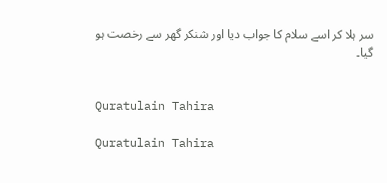سر ہلا کر اسے سلام کا جواب دیا اور شنکر گھر سے رخصت ہو گیا۔


Quratulain Tahira

Quratulain Tahira